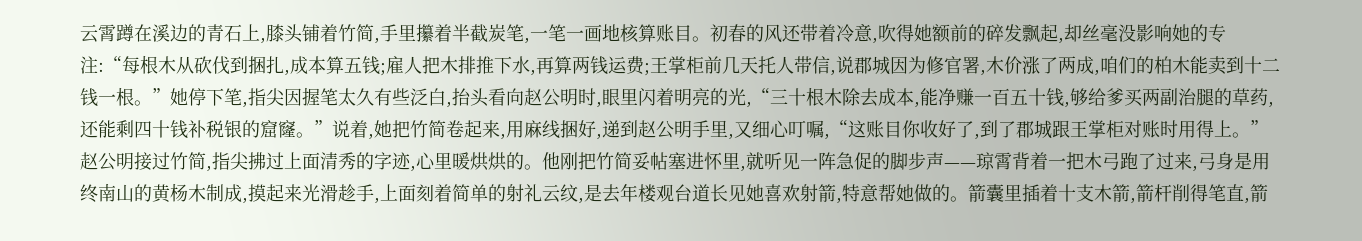云霄蹲在溪边的青石上,膝头铺着竹简,手里攥着半截炭笔,一笔一画地核算账目。初春的风还带着冷意,吹得她额前的碎发飘起,却丝毫没影响她的专注:“每根木从砍伐到捆扎,成本算五钱;雇人把木排推下水,再算两钱运费;王掌柜前几天托人带信,说郡城因为修官署,木价涨了两成,咱们的柏木能卖到十二钱一根。”她停下笔,指尖因握笔太久有些泛白,抬头看向赵公明时,眼里闪着明亮的光,“三十根木除去成本,能净赚一百五十钱,够给爹买两副治腿的草药,还能剩四十钱补税银的窟窿。”说着,她把竹简卷起来,用麻线捆好,递到赵公明手里,又细心叮嘱,“这账目你收好了,到了郡城跟王掌柜对账时用得上。”
赵公明接过竹简,指尖拂过上面清秀的字迹,心里暖烘烘的。他刚把竹简妥帖塞进怀里,就听见一阵急促的脚步声——琼霄背着一把木弓跑了过来,弓身是用终南山的黄杨木制成,摸起来光滑趁手,上面刻着简单的射礼云纹,是去年楼观台道长见她喜欢射箭,特意帮她做的。箭囊里插着十支木箭,箭杆削得笔直,箭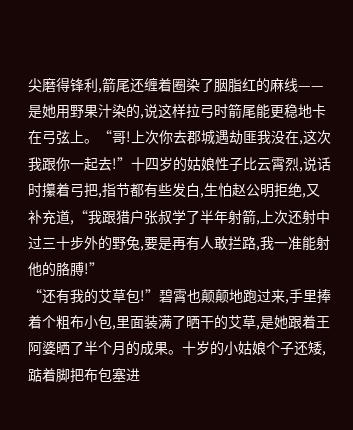尖磨得锋利,箭尾还缠着圈染了胭脂红的麻线——是她用野果汁染的,说这样拉弓时箭尾能更稳地卡在弓弦上。“哥!上次你去郡城遇劫匪我没在,这次我跟你一起去!”十四岁的姑娘性子比云霄烈,说话时攥着弓把,指节都有些发白,生怕赵公明拒绝,又补充道,“我跟猎户张叔学了半年射箭,上次还射中过三十步外的野兔,要是再有人敢拦路,我一准能射他的胳膊!”
“还有我的艾草包!”碧霄也颠颠地跑过来,手里捧着个粗布小包,里面装满了晒干的艾草,是她跟着王阿婆晒了半个月的成果。十岁的小姑娘个子还矮,踮着脚把布包塞进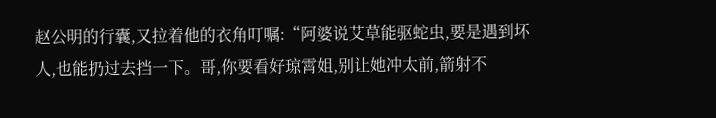赵公明的行囊,又拉着他的衣角叮嘱:“阿婆说艾草能驱蛇虫,要是遇到坏人,也能扔过去挡一下。哥,你要看好琼霄姐,别让她冲太前,箭射不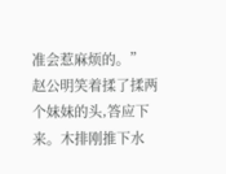准会惹麻烦的。”
赵公明笑着揉了揉两个妹妹的头,答应下来。木排刚推下水